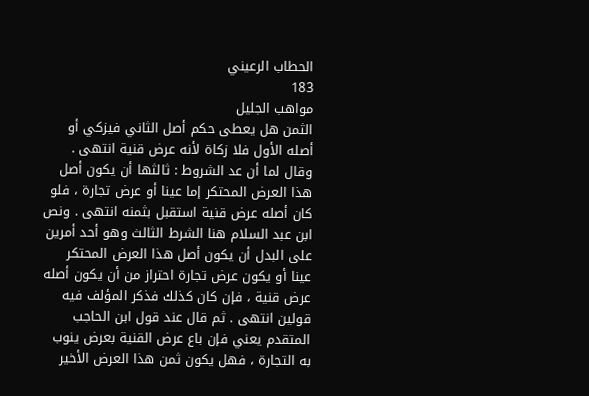الحطاب الرعيني
183
مواهب الجليل
الثمن هل يعطى حكم أصل الثاني فيزكي أو أصله الأول فلا زكاة لأنه عرض قنية انتهى . وقال لما أن عد الشروط : ثالثها أن يكون أصل هذا العرض المحتكر إما عينا أو عرض تجارة ، فلو كان أصله عرض قنية استقبل بثمنه انتهى . ونص ابن عبد السلام هنا الشرط الثالث وهو أحد أمرين على البدل أن يكون أصل هذا العرض المحتكر عينا أو يكون عرض تجارة احتراز من أن يكون أصله عرض قنية ، فإن كان كذلك فذكر المؤلف فيه قولين انتهى . ثم قال عند قول ابن الحاجب المتقدم يعني فإن باع عرض القنية بعرض ينوب به التجارة ، فهل يكون ثمن هذا العرض الأخير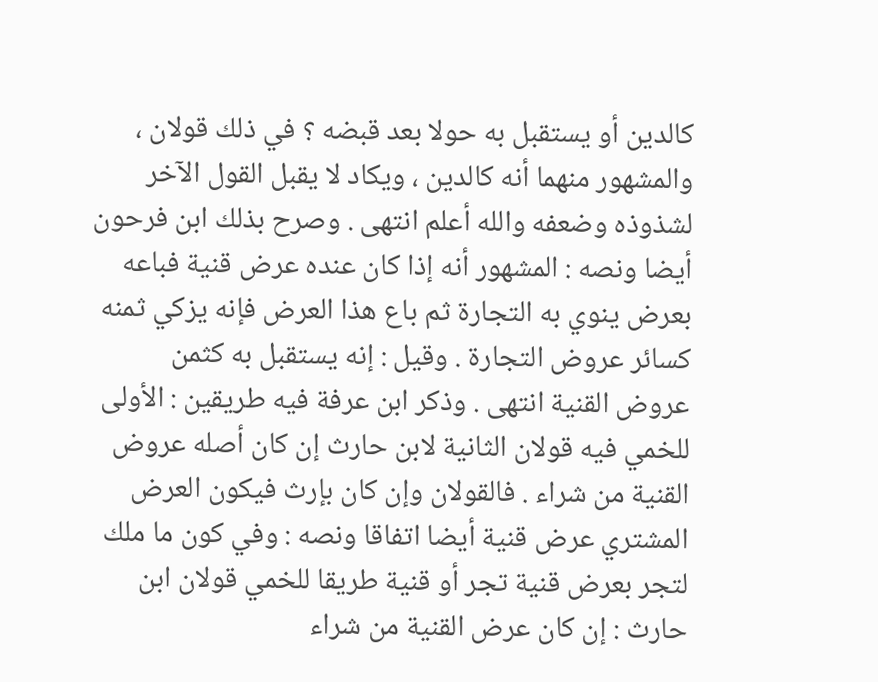كالدين أو يستقبل به حولا بعد قبضه ؟ في ذلك قولان ، والمشهور منهما أنه كالدين ، ويكاد لا يقبل القول الآخر لشذوذه وضعفه والله أعلم انتهى . وصرح بذلك ابن فرحون أيضا ونصه : المشهور أنه إذا كان عنده عرض قنية فباعه بعرض ينوي به التجارة ثم باع هذا العرض فإنه يزكي ثمنه كسائر عروض التجارة . وقيل : إنه يستقبل به كثمن عروض القنية انتهى . وذكر ابن عرفة فيه طريقين : الأولى للخمي فيه قولان الثانية لابن حارث إن كان أصله عروض القنية من شراء . فالقولان وإن كان بإرث فيكون العرض المشتري عرض قنية أيضا اتفاقا ونصه : وفي كون ما ملك لتجر بعرض قنية تجر أو قنية طريقا للخمي قولان ابن حارث : إن كان عرض القنية من شراء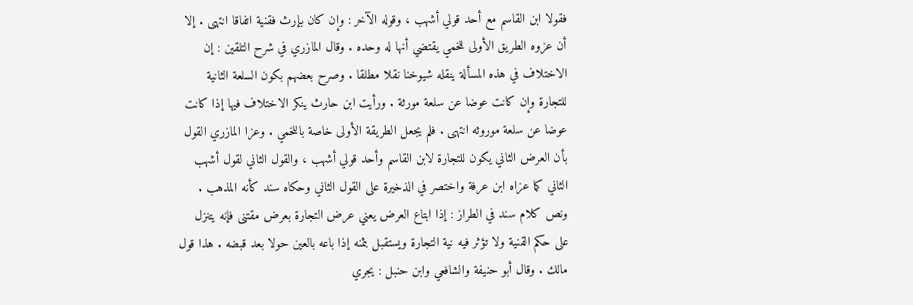فقولا ابن القاسم مع أحد قولي أشهب ، وقوله الآخر : وإن كان بإرث فقنية اتفاقا انتهى . إلا أن عزوه الطريق الأولى للخمي يقتضي أنها له وحده . وقال المازري في شرح التلقين : إن الاختلاف في هذه المسألة ينقله شيوخنا نقلا مطلقا . وصرح بعضهم بكون السلعة الثانية للتجارة وإن كانت عوضا عن سلعة مورثة . ورأيت ابن حارث ينكر الاختلاف فيها إذا كانت عوضا عن سلعة موروثه انتهى . فلم يجعل الطريقة الأولى خاصة باللخمي . وعزا المازري القول بأن العرض الثاني يكون للتجارة لابن القاسم وأحد قولي أشهب ، والقول الثاني لقول أشهب الثاني كما عزاه ابن عرفة واختصر في الذخيرة على القول الثاني وحكاه سند كأنه المذهب . ونص كلام سند في الطراز : إذا ابتاع العرض يعني عرض التجارة بعرض مقتنى فإنه يتنزل على حكم القنية ولا تؤثر فيه نية التجارة ويستقبل بثمنه إذا باعه بالعين حولا بعد قبضه . هذا قول مالك . وقال أبو حنيفة والشافعي وابن حنبل : يجري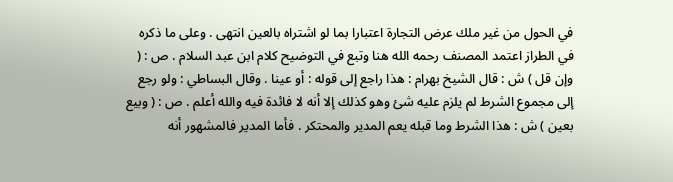في الحول من غير ملك عرض التجارة اعتبارا بما لو اشتراه بالعين انتهى . وعلى ما ذكره في الطراز اعتمد المصنف رحمه الله هنا وتبع في التوضيح كلام ابن عبد السلام . ص : ( وإن قل ) ش : قال الشيخ بهرام : هذا راجع إلى قوله : أو عينا . وقال البساطي : ولو رجع إلى مجموع الشرط لم يلزم عليه شئ وهو كذلك إلا أنه لا فائدة فيه والله أعلم . ص : ( وبيع بعين ) ش : هذا الشرط وما قبله يعم المدير والمحتكر . فأما المدير فالمشهور أنه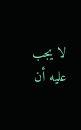لا يجب عليه أن